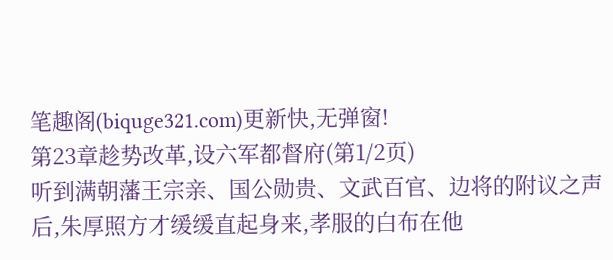笔趣阁(biquge321.com)更新快,无弹窗!
第23章趁势改革,设六军都督府(第1/2页)
听到满朝藩王宗亲、国公勋贵、文武百官、边将的附议之声后,朱厚照方才缓缓直起身来,孝服的白布在他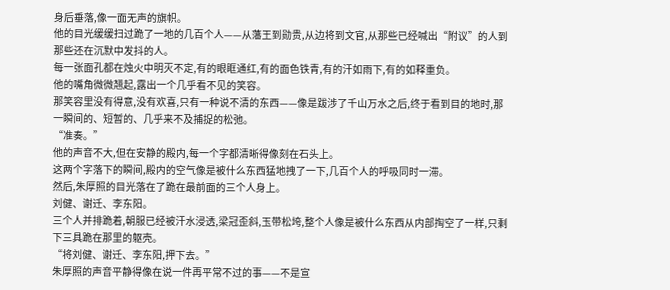身后垂落,像一面无声的旗帜。
他的目光缓缓扫过跪了一地的几百个人——从藩王到勋贵,从边将到文官,从那些已经喊出“附议”的人到那些还在沉默中发抖的人。
每一张面孔都在烛火中明灭不定,有的眼眶通红,有的面色铁青,有的汗如雨下,有的如释重负。
他的嘴角微微翘起,露出一个几乎看不见的笑容。
那笑容里没有得意,没有欢喜,只有一种说不清的东西——像是跋涉了千山万水之后,终于看到目的地时,那一瞬间的、短暂的、几乎来不及捕捉的松弛。
“准奏。”
他的声音不大,但在安静的殿内,每一个字都清晰得像刻在石头上。
这两个字落下的瞬间,殿内的空气像是被什么东西猛地拽了一下,几百个人的呼吸同时一滞。
然后,朱厚照的目光落在了跪在最前面的三个人身上。
刘健、谢迁、李东阳。
三个人并排跪着,朝服已经被汗水浸透,梁冠歪斜,玉带松垮,整个人像是被什么东西从内部掏空了一样,只剩下三具跪在那里的躯壳。
“将刘健、谢迁、李东阳,押下去。”
朱厚照的声音平静得像在说一件再平常不过的事——不是宣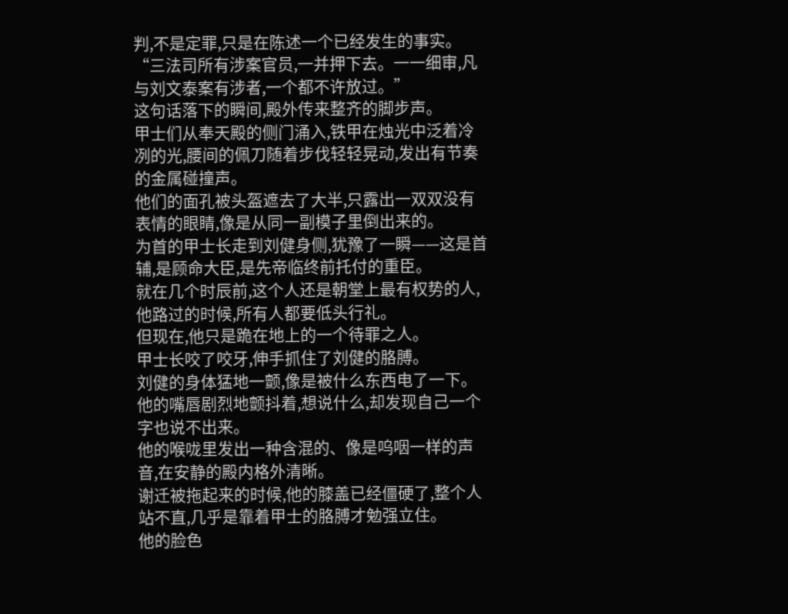判,不是定罪,只是在陈述一个已经发生的事实。
“三法司所有涉案官员,一并押下去。一一细审,凡与刘文泰案有涉者,一个都不许放过。”
这句话落下的瞬间,殿外传来整齐的脚步声。
甲士们从奉天殿的侧门涌入,铁甲在烛光中泛着冷冽的光,腰间的佩刀随着步伐轻轻晃动,发出有节奏的金属碰撞声。
他们的面孔被头盔遮去了大半,只露出一双双没有表情的眼睛,像是从同一副模子里倒出来的。
为首的甲士长走到刘健身侧,犹豫了一瞬——这是首辅,是顾命大臣,是先帝临终前托付的重臣。
就在几个时辰前,这个人还是朝堂上最有权势的人,他路过的时候,所有人都要低头行礼。
但现在,他只是跪在地上的一个待罪之人。
甲士长咬了咬牙,伸手抓住了刘健的胳膊。
刘健的身体猛地一颤,像是被什么东西电了一下。
他的嘴唇剧烈地颤抖着,想说什么,却发现自己一个字也说不出来。
他的喉咙里发出一种含混的、像是呜咽一样的声音,在安静的殿内格外清晰。
谢迁被拖起来的时候,他的膝盖已经僵硬了,整个人站不直,几乎是靠着甲士的胳膊才勉强立住。
他的脸色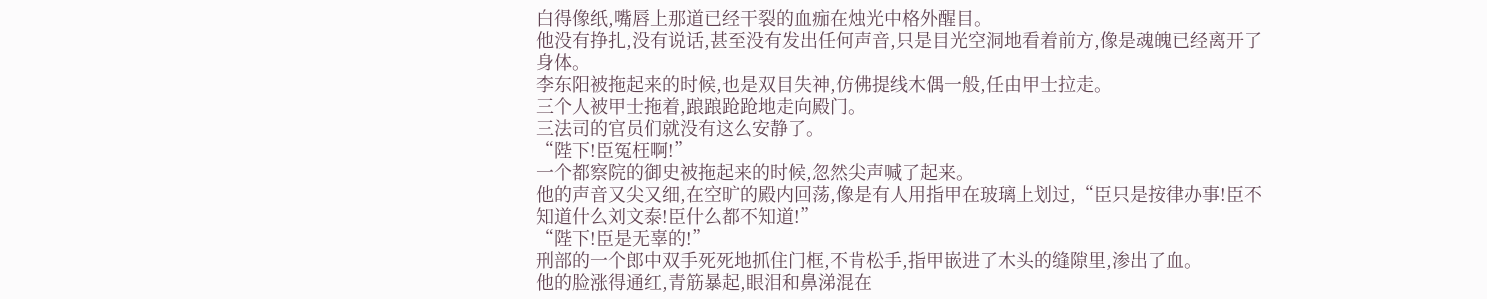白得像纸,嘴唇上那道已经干裂的血痂在烛光中格外醒目。
他没有挣扎,没有说话,甚至没有发出任何声音,只是目光空洞地看着前方,像是魂魄已经离开了身体。
李东阳被拖起来的时候,也是双目失神,仿佛提线木偶一般,任由甲士拉走。
三个人被甲士拖着,踉踉跄跄地走向殿门。
三法司的官员们就没有这么安静了。
“陛下!臣冤枉啊!”
一个都察院的御史被拖起来的时候,忽然尖声喊了起来。
他的声音又尖又细,在空旷的殿内回荡,像是有人用指甲在玻璃上划过,“臣只是按律办事!臣不知道什么刘文泰!臣什么都不知道!”
“陛下!臣是无辜的!”
刑部的一个郎中双手死死地抓住门框,不肯松手,指甲嵌进了木头的缝隙里,渗出了血。
他的脸涨得通红,青筋暴起,眼泪和鼻涕混在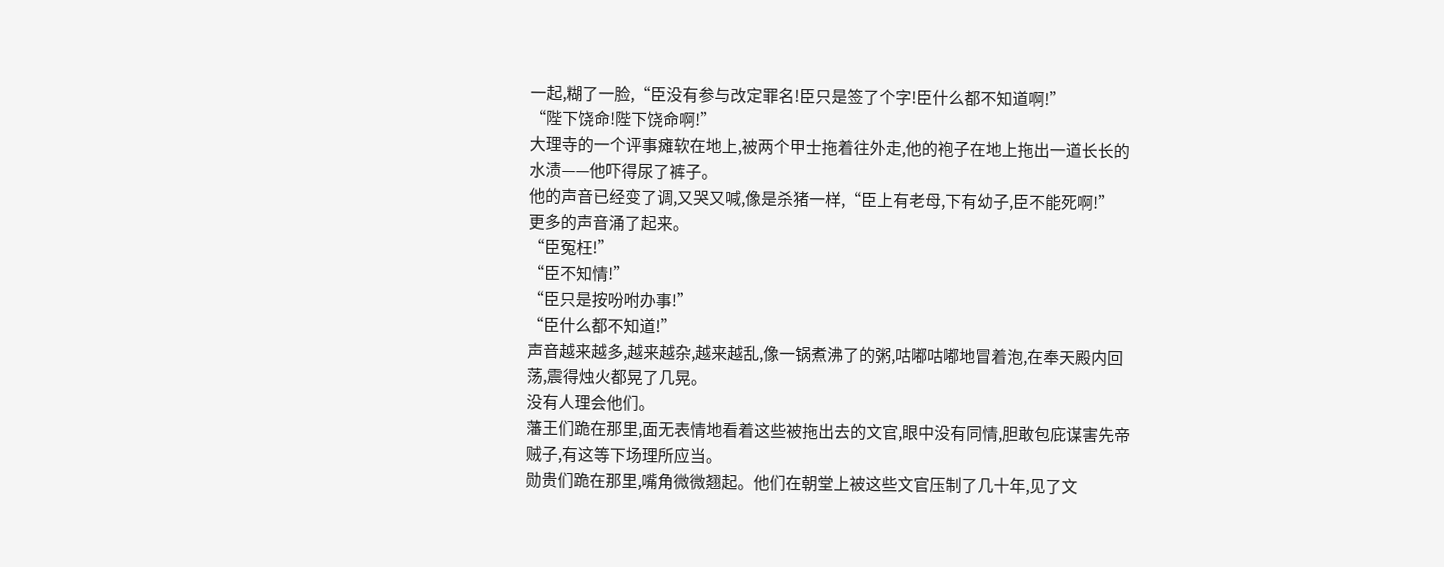一起,糊了一脸,“臣没有参与改定罪名!臣只是签了个字!臣什么都不知道啊!”
“陛下饶命!陛下饶命啊!”
大理寺的一个评事瘫软在地上,被两个甲士拖着往外走,他的袍子在地上拖出一道长长的水渍——他吓得尿了裤子。
他的声音已经变了调,又哭又喊,像是杀猪一样,“臣上有老母,下有幼子,臣不能死啊!”
更多的声音涌了起来。
“臣冤枉!”
“臣不知情!”
“臣只是按吩咐办事!”
“臣什么都不知道!”
声音越来越多,越来越杂,越来越乱,像一锅煮沸了的粥,咕嘟咕嘟地冒着泡,在奉天殿内回荡,震得烛火都晃了几晃。
没有人理会他们。
藩王们跪在那里,面无表情地看着这些被拖出去的文官,眼中没有同情,胆敢包庇谋害先帝贼子,有这等下场理所应当。
勋贵们跪在那里,嘴角微微翘起。他们在朝堂上被这些文官压制了几十年,见了文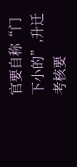官要自称“门下小的”,升迁考核要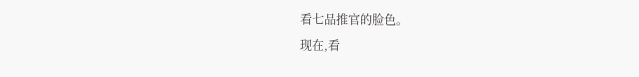看七品推官的脸色。
现在,看